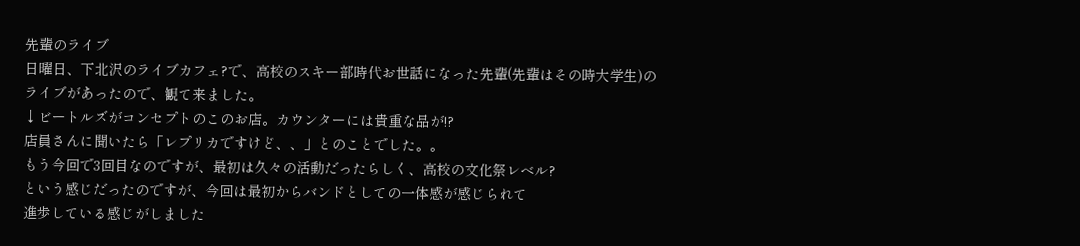先輩のライブ
日曜日、下北沢のライブカフェ?で、高校のスキー部時代お世話になった先輩(先輩はその時大学生)の
ライブがあったので、観て来ました。
↓ビートルズがコンセプトのこのお店。カウンターには貴重な品が!?
店員さんに聞いたら「レプリカですけど、、」とのことでした。。
もう今回で3回目なのですが、最初は久々の活動だったらしく、高校の文化祭レベル?
という感じだったのですが、今回は最初からバンドとしての一体感が感じられて
進歩している感じがしました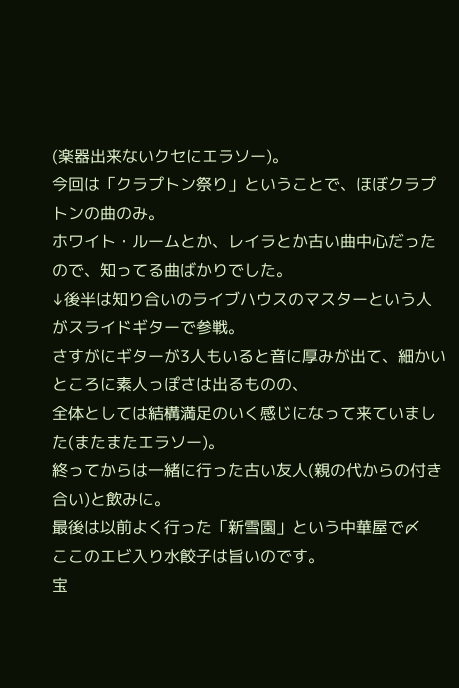(楽器出来ないクセにエラソー)。
今回は「クラプトン祭り」ということで、ほぼクラプトンの曲のみ。
ホワイト・ルームとか、レイラとか古い曲中心だったので、知ってる曲ばかりでした。
↓後半は知り合いのライブハウスのマスターという人がスライドギターで参戦。
さすがにギターが3人もいると音に厚みが出て、細かいところに素人っぽさは出るものの、
全体としては結構満足のいく感じになって来ていました(またまたエラソー)。
終ってからは一緒に行った古い友人(親の代からの付き合い)と飲みに。
最後は以前よく行った「新雪園」という中華屋で〆
ここのエビ入り水餃子は旨いのです。
宝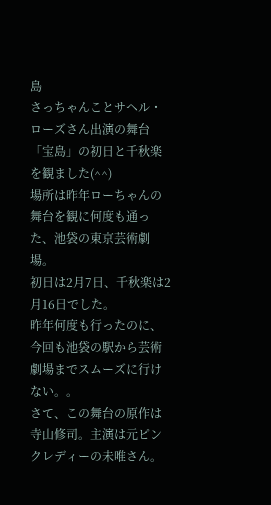島
さっちゃんことサヘル・ローズさん出演の舞台「宝島」の初日と千秋楽を観ました(^^)
場所は昨年ローちゃんの舞台を観に何度も通った、池袋の東京芸術劇場。
初日は2月7日、千秋楽は2月16日でした。
昨年何度も行ったのに、今回も池袋の駅から芸術劇場までスムーズに行けない。。
さて、この舞台の原作は寺山修司。主演は元ピンクレディーの未唯さん。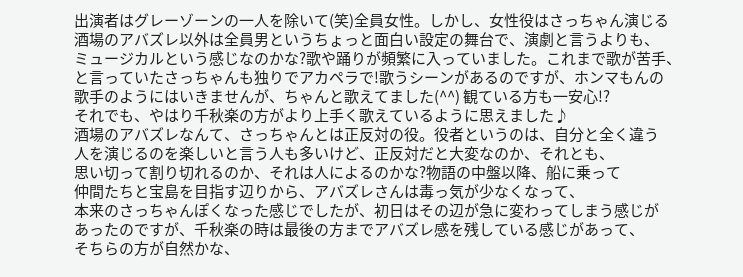出演者はグレーゾーンの一人を除いて(笑)全員女性。しかし、女性役はさっちゃん演じる
酒場のアバズレ以外は全員男というちょっと面白い設定の舞台で、演劇と言うよりも、
ミュージカルという感じなのかな?歌や踊りが頻繁に入っていました。これまで歌が苦手、
と言っていたさっちゃんも独りでアカペラで!歌うシーンがあるのですが、ホンマもんの
歌手のようにはいきませんが、ちゃんと歌えてました(^^) 観ている方も一安心!?
それでも、やはり千秋楽の方がより上手く歌えているように思えました♪
酒場のアバズレなんて、さっちゃんとは正反対の役。役者というのは、自分と全く違う
人を演じるのを楽しいと言う人も多いけど、正反対だと大変なのか、それとも、
思い切って割り切れるのか、それは人によるのかな?物語の中盤以降、船に乗って
仲間たちと宝島を目指す辺りから、アバズレさんは毒っ気が少なくなって、
本来のさっちゃんぽくなった感じでしたが、初日はその辺が急に変わってしまう感じが
あったのですが、千秋楽の時は最後の方までアバズレ感を残している感じがあって、
そちらの方が自然かな、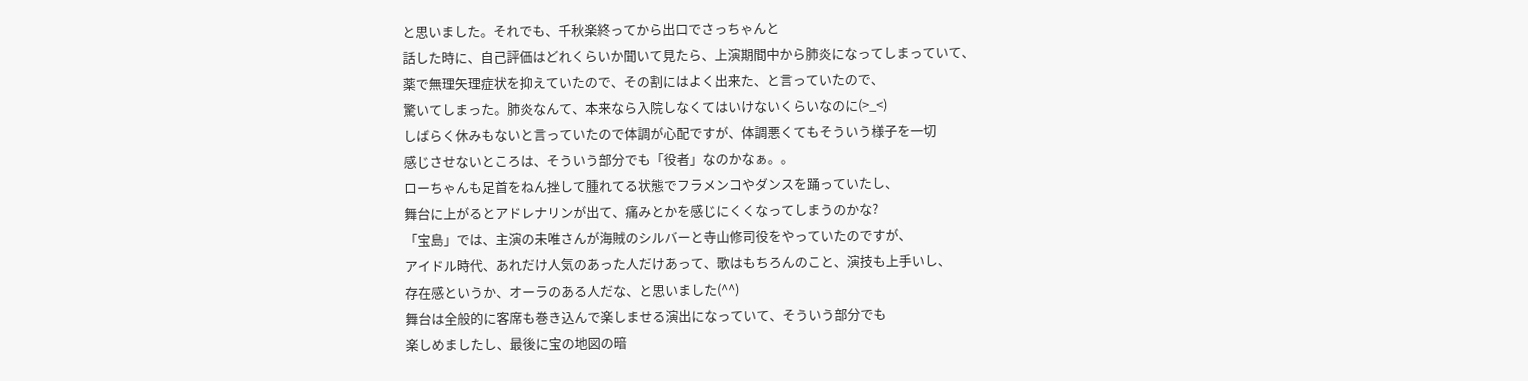と思いました。それでも、千秋楽終ってから出口でさっちゃんと
話した時に、自己評価はどれくらいか聞いて見たら、上演期間中から肺炎になってしまっていて、
薬で無理矢理症状を抑えていたので、その割にはよく出来た、と言っていたので、
驚いてしまった。肺炎なんて、本来なら入院しなくてはいけないくらいなのに(>_<)
しばらく休みもないと言っていたので体調が心配ですが、体調悪くてもそういう様子を一切
感じさせないところは、そういう部分でも「役者」なのかなぁ。。
ローちゃんも足首をねん挫して腫れてる状態でフラメンコやダンスを踊っていたし、
舞台に上がるとアドレナリンが出て、痛みとかを感じにくくなってしまうのかな?
「宝島」では、主演の未唯さんが海賊のシルバーと寺山修司役をやっていたのですが、
アイドル時代、あれだけ人気のあった人だけあって、歌はもちろんのこと、演技も上手いし、
存在感というか、オーラのある人だな、と思いました(^^)
舞台は全般的に客席も巻き込んで楽しませる演出になっていて、そういう部分でも
楽しめましたし、最後に宝の地図の暗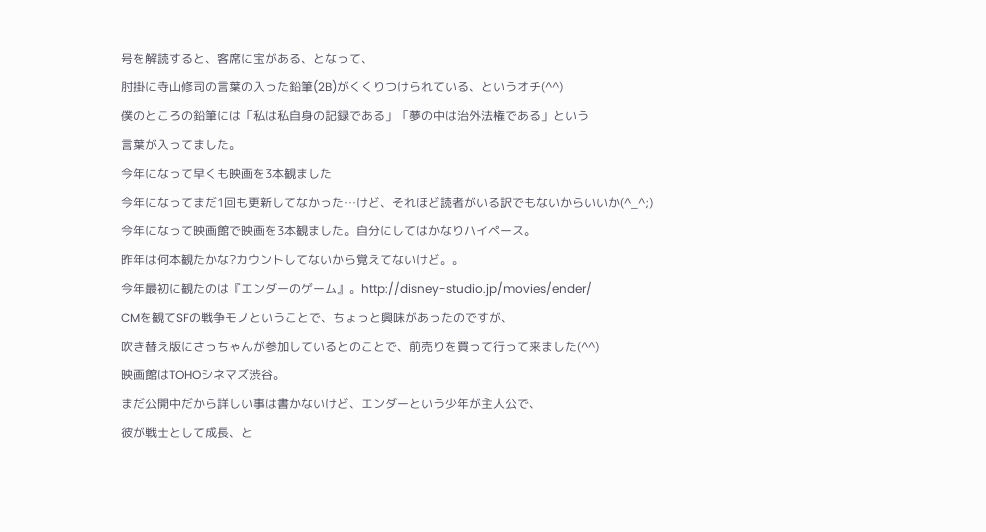号を解読すると、客席に宝がある、となって、
肘掛に寺山修司の言葉の入った鉛筆(2B)がくくりつけられている、というオチ(^^)
僕のところの鉛筆には「私は私自身の記録である」「夢の中は治外法権である」という
言葉が入ってました。
今年になって早くも映画を3本観ました
今年になってまだ1回も更新してなかった…けど、それほど読者がいる訳でもないからいいか(^_^;)
今年になって映画館で映画を3本観ました。自分にしてはかなりハイペース。
昨年は何本観たかな?カウントしてないから覚えてないけど。。
今年最初に観たのは『エンダーのゲーム』。http://disney-studio.jp/movies/ender/
CMを観てSFの戦争モノということで、ちょっと興味があったのですが、
吹き替え版にさっちゃんが参加しているとのことで、前売りを買って行って来ました(^^)
映画館はTOHOシネマズ渋谷。
まだ公開中だから詳しい事は書かないけど、エンダーという少年が主人公で、
彼が戦士として成長、と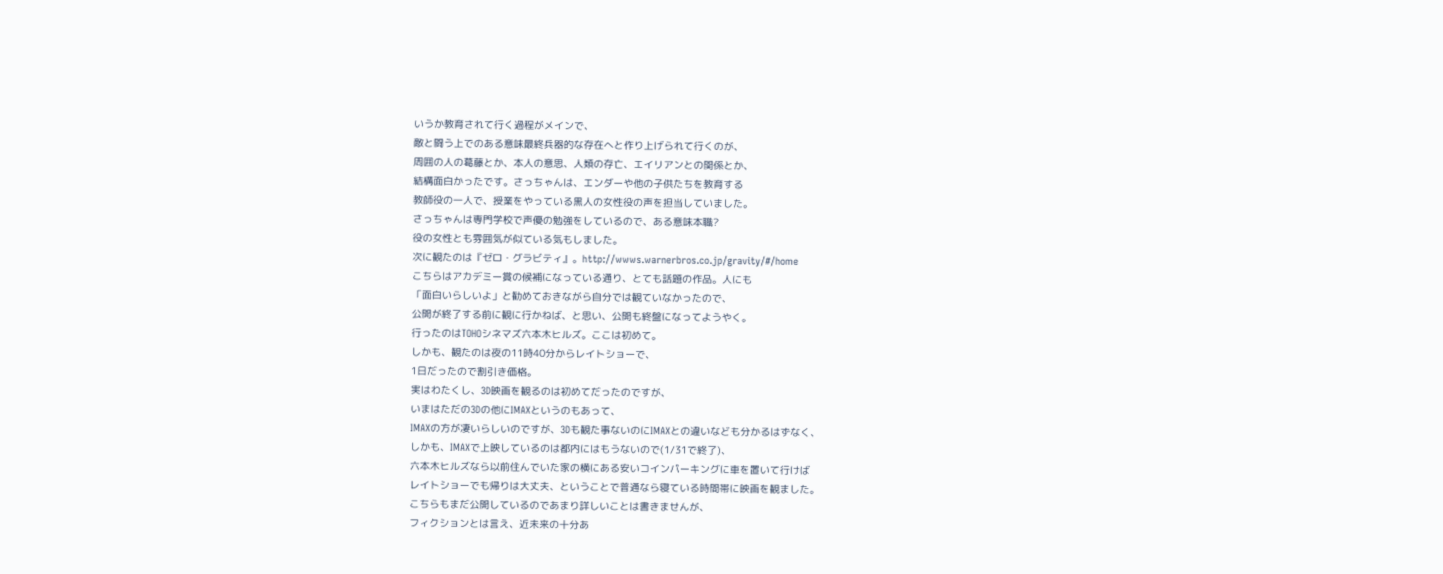いうか教育されて行く過程がメインで、
敵と闘う上でのある意味最終兵器的な存在へと作り上げられて行くのが、
周囲の人の葛藤とか、本人の意思、人類の存亡、エイリアンとの関係とか、
結構面白かったです。さっちゃんは、エンダーや他の子供たちを教育する
教師役の一人で、授業をやっている黒人の女性役の声を担当していました。
さっちゃんは専門学校で声優の勉強をしているので、ある意味本職?
役の女性とも雰囲気が似ている気もしました。
次に観たのは『ゼロ・グラビティ』。http://wwws.warnerbros.co.jp/gravity/#/home
こちらはアカデミー賞の候補になっている通り、とても話題の作品。人にも
「面白いらしいよ」と勧めておきながら自分では観ていなかったので、
公開が終了する前に観に行かねば、と思い、公開も終盤になってようやく。
行ったのはTOHOシネマズ六本木ヒルズ。ここは初めて。
しかも、観たのは夜の11時40分からレイトショーで、
1日だったので割引き価格。
実はわたくし、3D映画を観るのは初めてだったのですが、
いまはただの3Dの他にIMAXというのもあって、
IMAXの方が凄いらしいのですが、3Dも観た事ないのにIMAXとの違いなども分かるはずなく、
しかも、IMAXで上映しているのは都内にはもうないので(1/31で終了)、
六本木ヒルズなら以前住んでいた家の横にある安いコインパーキングに車を置いて行けば
レイトショーでも帰りは大丈夫、ということで普通なら寝ている時間帯に映画を観ました。
こちらもまだ公開しているのであまり詳しいことは書きませんが、
フィクションとは言え、近未来の十分あ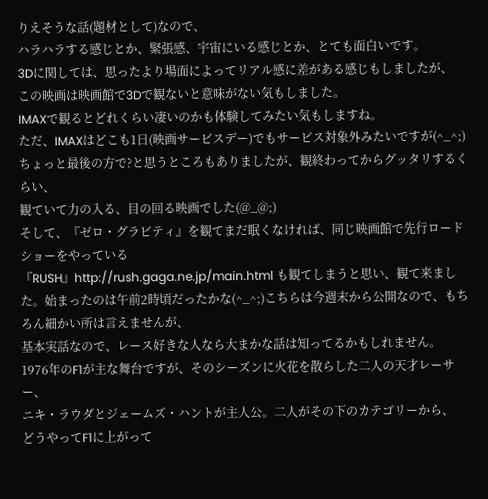りえそうな話(題材として)なので、
ハラハラする感じとか、緊張感、宇宙にいる感じとか、とても面白いです。
3Dに関しては、思ったより場面によってリアル感に差がある感じもしましたが、
この映画は映画館で3Dで観ないと意味がない気もしました。
IMAXで観るとどれくらい凄いのかも体験してみたい気もしますね。
ただ、IMAXはどこも1日(映画サービスデー)でもサービス対象外みたいですが(^_^;)
ちょっと最後の方で?と思うところもありましたが、観終わってからグッタリするくらい、
観ていて力の入る、目の回る映画でした(@_@;)
そして、『ゼロ・グラビティ』を観てまだ眠くなければ、同じ映画館で先行ロードショーをやっている
『RUSH』http://rush.gaga.ne.jp/main.html も観てしまうと思い、観て来ました。始まったのは午前2時頃だったかな(^_^;)こちらは今週末から公開なので、もちろん細かい所は言えませんが、
基本実話なので、レース好きな人なら大まかな話は知ってるかもしれません。
1976年のF1が主な舞台ですが、そのシーズンに火花を散らした二人の天才レーサー、
ニキ・ラウダとジェームズ・ハントが主人公。二人がその下のカテゴリーから、
どうやってF1に上がって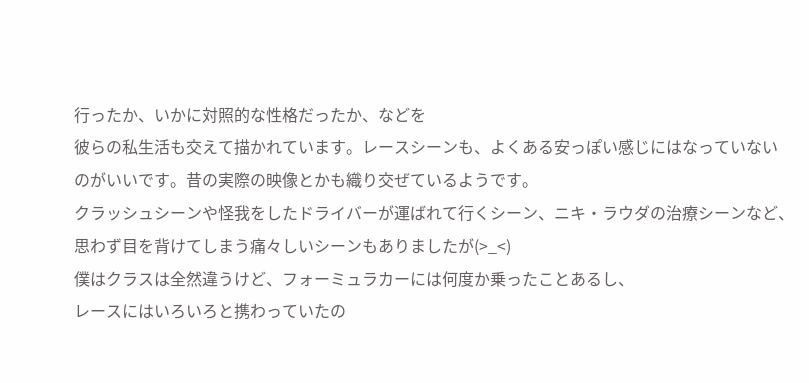行ったか、いかに対照的な性格だったか、などを
彼らの私生活も交えて描かれています。レースシーンも、よくある安っぽい感じにはなっていない
のがいいです。昔の実際の映像とかも織り交ぜているようです。
クラッシュシーンや怪我をしたドライバーが運ばれて行くシーン、ニキ・ラウダの治療シーンなど、
思わず目を背けてしまう痛々しいシーンもありましたが(>_<)
僕はクラスは全然違うけど、フォーミュラカーには何度か乗ったことあるし、
レースにはいろいろと携わっていたの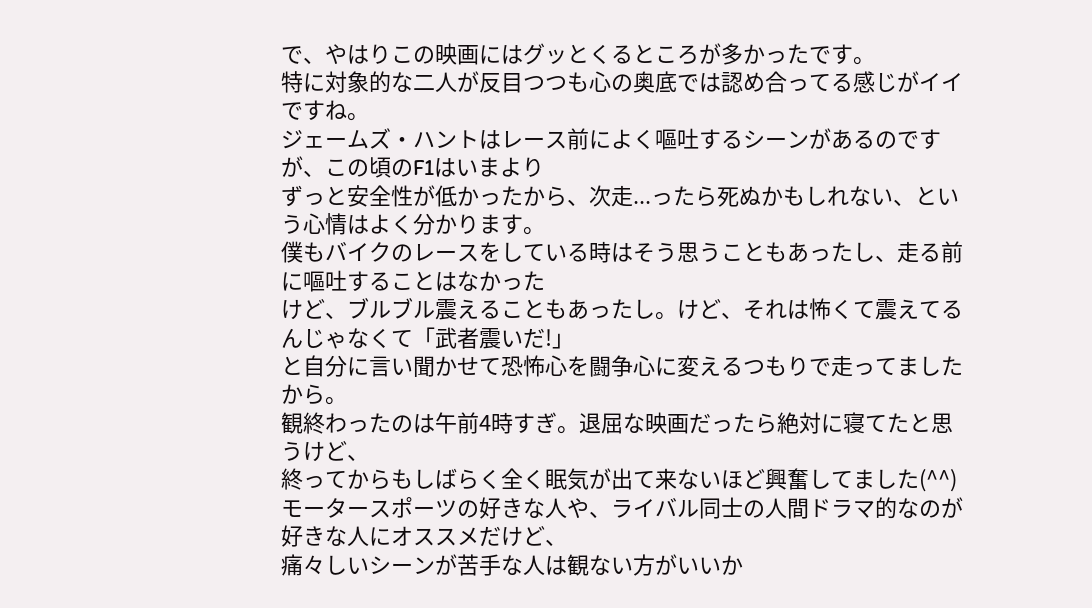で、やはりこの映画にはグッとくるところが多かったです。
特に対象的な二人が反目つつも心の奥底では認め合ってる感じがイイですね。
ジェームズ・ハントはレース前によく嘔吐するシーンがあるのですが、この頃のF1はいまより
ずっと安全性が低かったから、次走...ったら死ぬかもしれない、という心情はよく分かります。
僕もバイクのレースをしている時はそう思うこともあったし、走る前に嘔吐することはなかった
けど、ブルブル震えることもあったし。けど、それは怖くて震えてるんじゃなくて「武者震いだ!」
と自分に言い聞かせて恐怖心を闘争心に変えるつもりで走ってましたから。
観終わったのは午前4時すぎ。退屈な映画だったら絶対に寝てたと思うけど、
終ってからもしばらく全く眠気が出て来ないほど興奮してました(^^)
モータースポーツの好きな人や、ライバル同士の人間ドラマ的なのが好きな人にオススメだけど、
痛々しいシーンが苦手な人は観ない方がいいか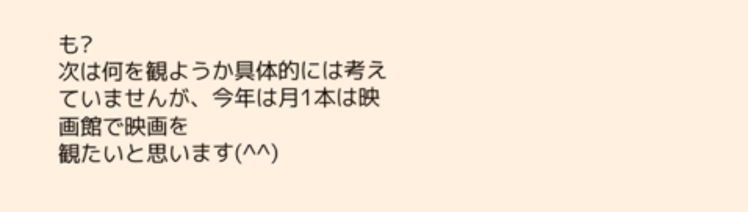も?
次は何を観ようか具体的には考えていませんが、今年は月1本は映画館で映画を
観たいと思います(^^)